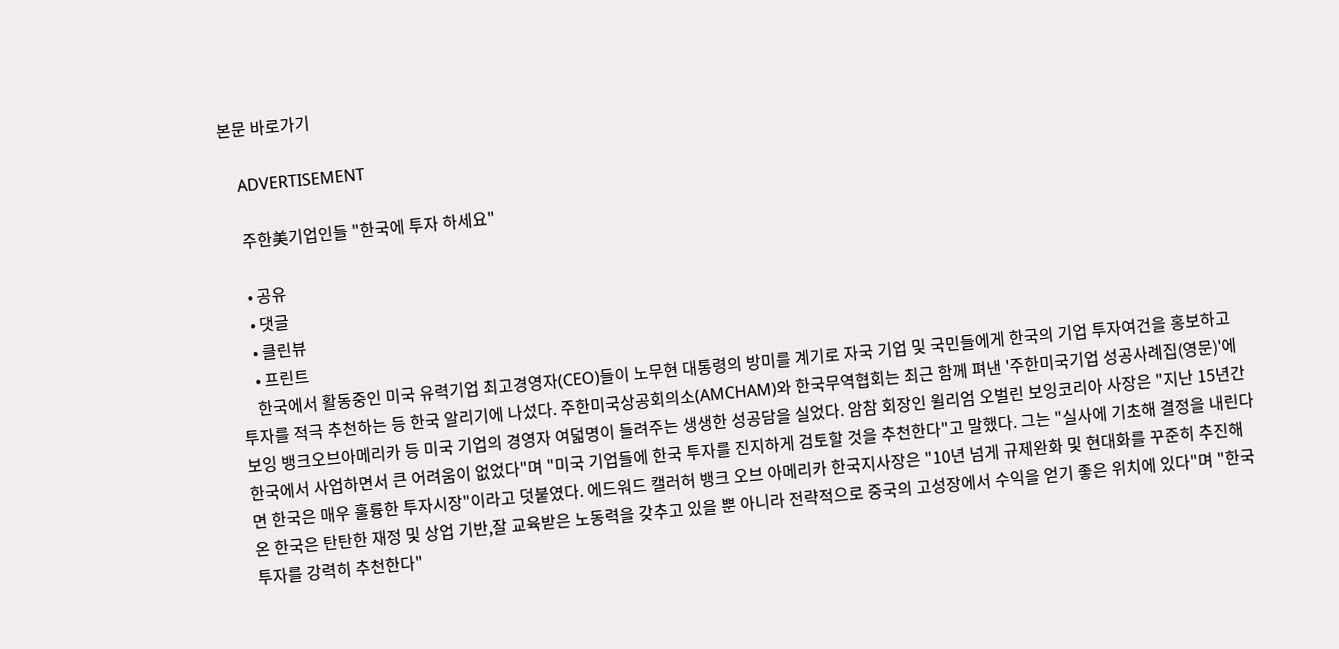본문 바로가기

    ADVERTISEMENT

    주한美기업인들 "한국에 투자 하세요"

    • 공유
    • 댓글
    • 클린뷰
    • 프린트
    한국에서 활동중인 미국 유력기업 최고경영자(CEO)들이 노무현 대통령의 방미를 계기로 자국 기업 및 국민들에게 한국의 기업 투자여건을 홍보하고 투자를 적극 추천하는 등 한국 알리기에 나섰다. 주한미국상공회의소(AMCHAM)와 한국무역협회는 최근 함께 펴낸 '주한미국기업 성공사례집(영문)'에 보잉 뱅크오브아메리카 등 미국 기업의 경영자 여덟명이 들려주는 생생한 성공담을 실었다. 암참 회장인 윌리엄 오벌린 보잉코리아 사장은 "지난 15년간 한국에서 사업하면서 큰 어려움이 없었다"며 "미국 기업들에 한국 투자를 진지하게 검토할 것을 추천한다"고 말했다. 그는 "실사에 기초해 결정을 내린다면 한국은 매우 훌륭한 투자시장"이라고 덧붙였다. 에드워드 캘러허 뱅크 오브 아메리카 한국지사장은 "10년 넘게 규제완화 및 현대화를 꾸준히 추진해온 한국은 탄탄한 재정 및 상업 기반,잘 교육받은 노동력을 갖추고 있을 뿐 아니라 전략적으로 중국의 고성장에서 수익을 얻기 좋은 위치에 있다"며 "한국 투자를 강력히 추천한다"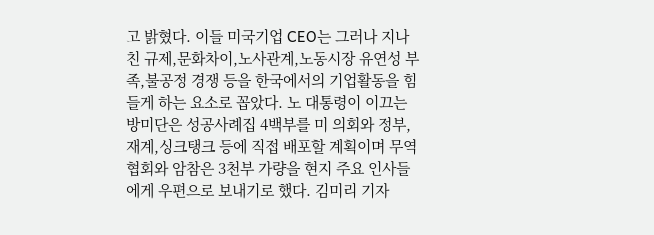고 밝혔다. 이들 미국기업 CEO는 그러나 지나친 규제,문화차이,노사관계,노동시장 유연성 부족,불공정 경쟁 등을 한국에서의 기업활동을 힘들게 하는 요소로 꼽았다. 노 대통령이 이끄는 방미단은 성공사례집 4백부를 미 의회와 정부,재계,싱크탱크 등에 직접 배포할 계획이며 무역협회와 암참은 3천부 가량을 현지 주요 인사들에게 우편으로 보내기로 했다. 김미리 기자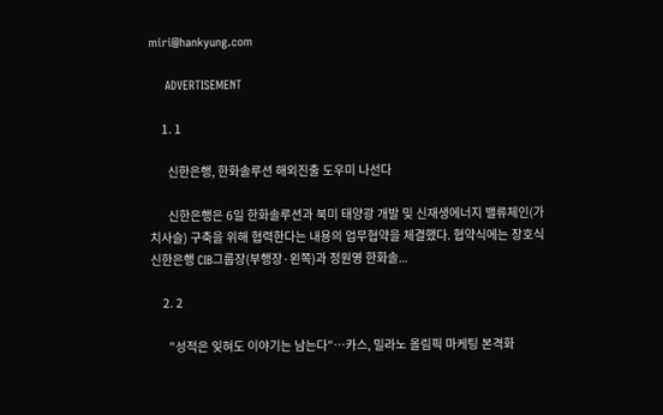miri@hankyung.com

    ADVERTISEMENT

    1. 1

      신한은행, 한화솔루션 해외진출 도우미 나선다

      신한은행은 6일 한화솔루션과 북미 태양광 개발 및 신재생에너지 밸류체인(가치사슬) 구축을 위해 협력한다는 내용의 업무협약을 체결했다. 협약식에는 장호식 신한은행 CIB그룹장(부행장·왼쪽)과 정원영 한화솔...

    2. 2

      "성적은 잊혀도 이야기는 남는다"…카스, 밀라노 올림픽 마케팅 본격화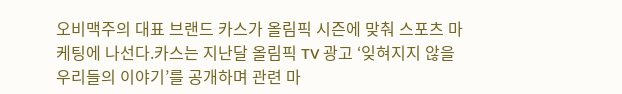오비맥주의 대표 브랜드 카스가 올림픽 시즌에 맞춰 스포츠 마케팅에 나선다.카스는 지난달 올림픽 TV 광고 ‘잊혀지지 않을 우리들의 이야기’를 공개하며 관련 마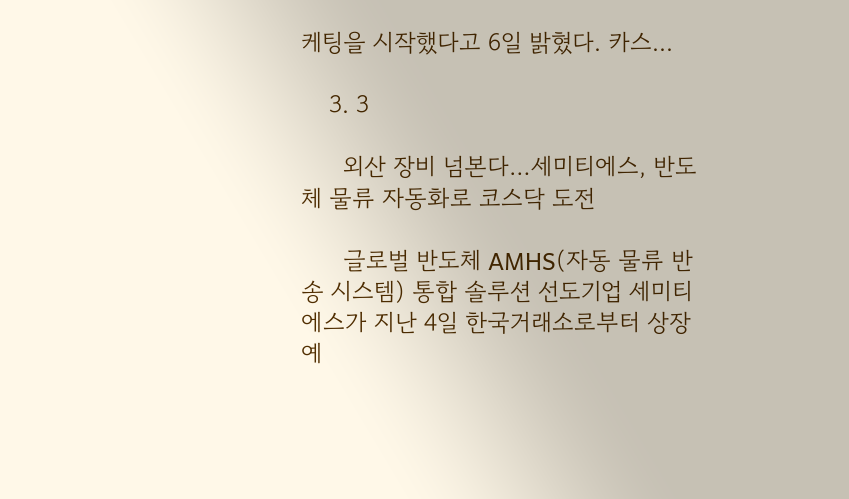케팅을 시작했다고 6일 밝혔다. 카스...

    3. 3

      외산 장비 넘본다…세미티에스, 반도체 물류 자동화로 코스닥 도전

      글로벌 반도체 AMHS(자동 물류 반송 시스템) 통합 솔루션 선도기업 세미티에스가 지난 4일 한국거래소로부터 상장 예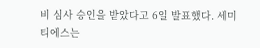비 심사 승인을 받았다고 6일 발표했다. 세미티에스는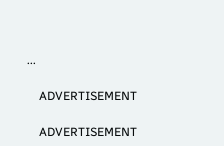...

    ADVERTISEMENT

    ADVERTISEMENT